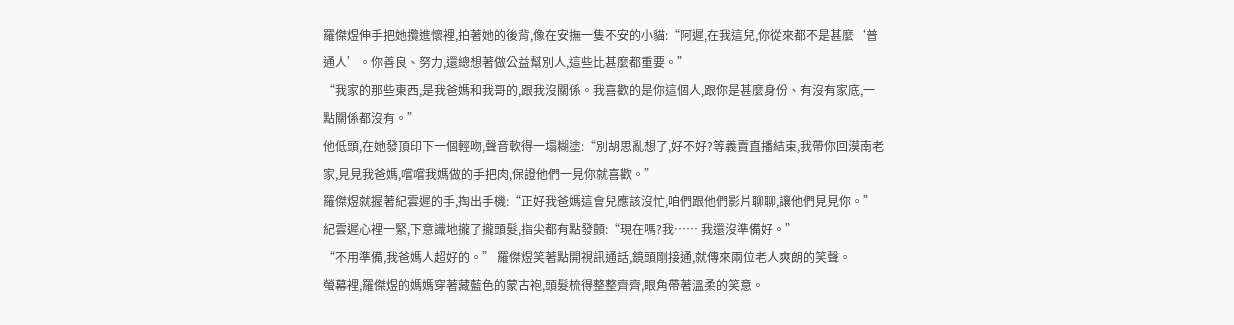羅傑煜伸手把她攬進懷裡,拍著她的後背,像在安撫一隻不安的小貓:“阿遲,在我這兒,你從來都不是甚麼‘普通人’。你善良、努力,還總想著做公益幫別人,這些比甚麼都重要。”
“我家的那些東西,是我爸媽和我哥的,跟我沒關係。我喜歡的是你這個人,跟你是甚麼身份、有沒有家底,一點關係都沒有。”
他低頭,在她發頂印下一個輕吻,聲音軟得一塌糊塗:“別胡思亂想了,好不好?等義賣直播結束,我帶你回漠南老家,見見我爸媽,嚐嚐我媽做的手把肉,保證他們一見你就喜歡。”
羅傑煜就握著紀雲遲的手,掏出手機:“正好我爸媽這會兒應該沒忙,咱們跟他們影片聊聊,讓他們見見你。”
紀雲遲心裡一緊,下意識地攏了攏頭髮,指尖都有點發顫:“現在嗎?我…… 我還沒準備好。”
“不用準備,我爸媽人超好的。” 羅傑煜笑著點開視訊通話,鏡頭剛接通,就傳來兩位老人爽朗的笑聲。
螢幕裡,羅傑煜的媽媽穿著藏藍色的蒙古袍,頭髮梳得整整齊齊,眼角帶著溫柔的笑意。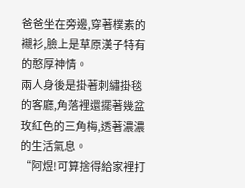爸爸坐在旁邊,穿著樸素的襯衫,臉上是草原漢子特有的憨厚神情。
兩人身後是掛著刺繡掛毯的客廳,角落裡還擺著幾盆玫紅色的三角梅,透著濃濃的生活氣息。
“阿煜!可算捨得給家裡打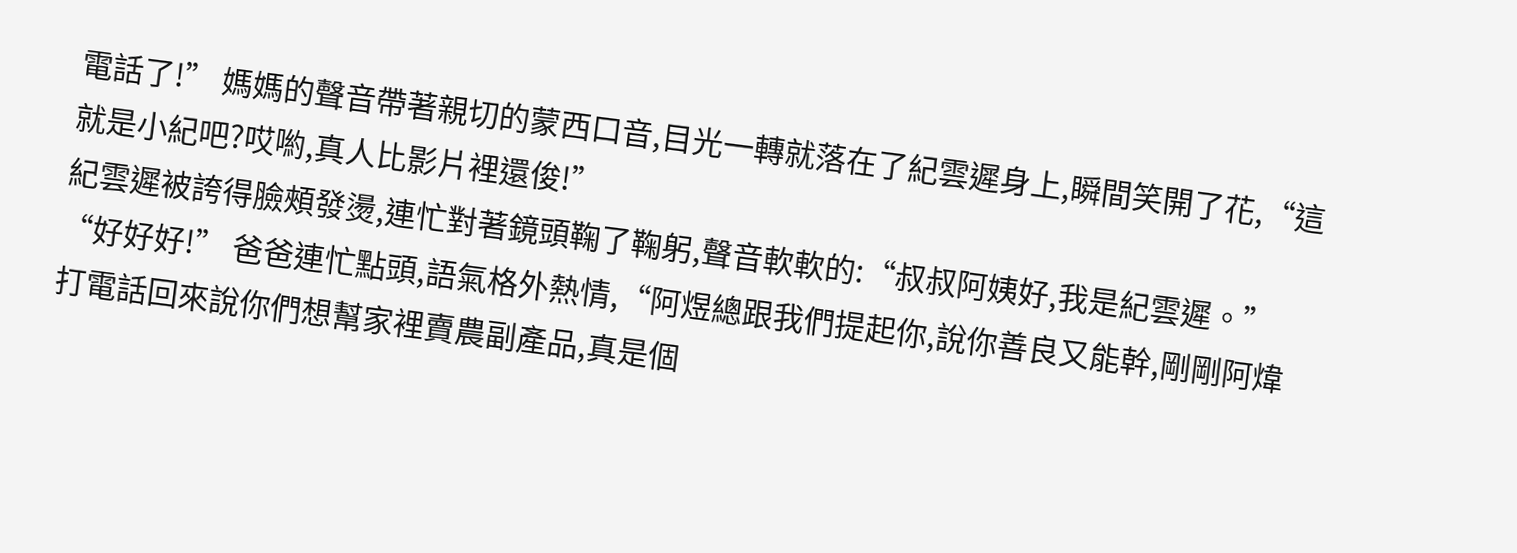電話了!” 媽媽的聲音帶著親切的蒙西口音,目光一轉就落在了紀雲遲身上,瞬間笑開了花,“這就是小紀吧?哎喲,真人比影片裡還俊!”
紀雲遲被誇得臉頰發燙,連忙對著鏡頭鞠了鞠躬,聲音軟軟的:“叔叔阿姨好,我是紀雲遲。”
“好好好!” 爸爸連忙點頭,語氣格外熱情,“阿煜總跟我們提起你,說你善良又能幹,剛剛阿煒打電話回來說你們想幫家裡賣農副產品,真是個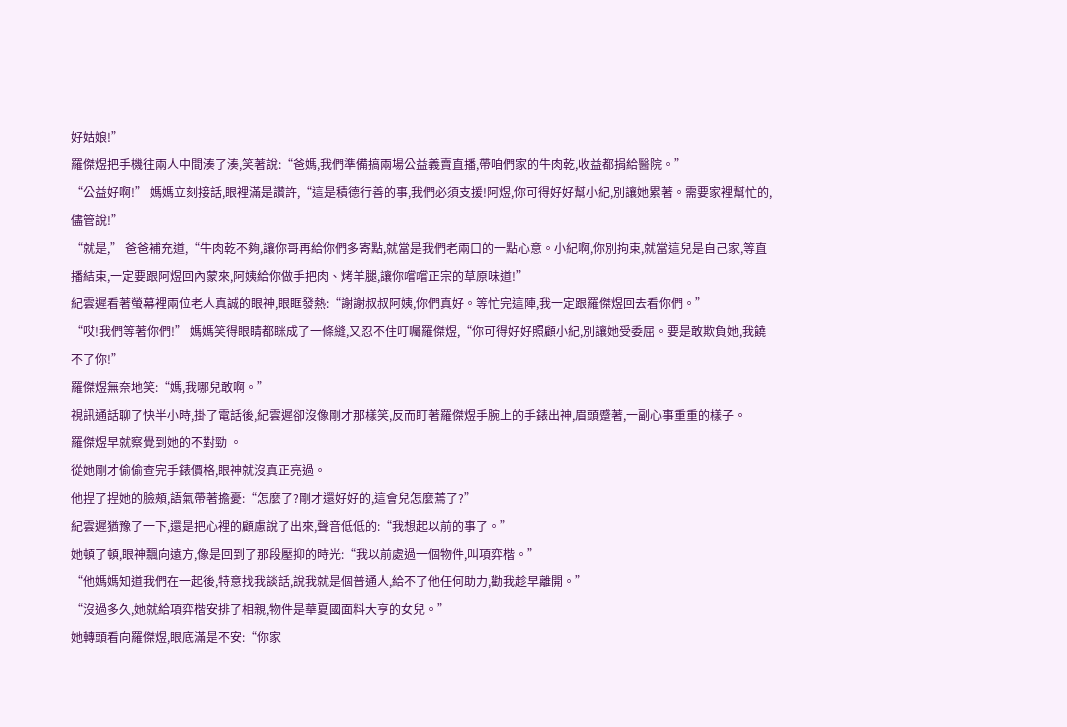好姑娘!”
羅傑煜把手機往兩人中間湊了湊,笑著說:“爸媽,我們準備搞兩場公益義賣直播,帶咱們家的牛肉乾,收益都捐給醫院。”
“公益好啊!” 媽媽立刻接話,眼裡滿是讚許,“這是積德行善的事,我們必須支援!阿煜,你可得好好幫小紀,別讓她累著。需要家裡幫忙的,儘管說!”
“就是,” 爸爸補充道,“牛肉乾不夠,讓你哥再給你們多寄點,就當是我們老兩口的一點心意。小紀啊,你別拘束,就當這兒是自己家,等直播結束,一定要跟阿煜回內蒙來,阿姨給你做手把肉、烤羊腿,讓你嚐嚐正宗的草原味道!”
紀雲遲看著螢幕裡兩位老人真誠的眼神,眼眶發熱:“謝謝叔叔阿姨,你們真好。等忙完這陣,我一定跟羅傑煜回去看你們。”
“哎!我們等著你們!” 媽媽笑得眼睛都眯成了一條縫,又忍不住叮囑羅傑煜,“你可得好好照顧小紀,別讓她受委屈。要是敢欺負她,我饒不了你!”
羅傑煜無奈地笑:“媽,我哪兒敢啊。”
視訊通話聊了快半小時,掛了電話後,紀雲遲卻沒像剛才那樣笑,反而盯著羅傑煜手腕上的手錶出神,眉頭蹙著,一副心事重重的樣子。
羅傑煜早就察覺到她的不對勁 。
從她剛才偷偷查完手錶價格,眼神就沒真正亮過。
他捏了捏她的臉頰,語氣帶著擔憂:“怎麼了?剛才還好好的,這會兒怎麼蔫了?”
紀雲遲猶豫了一下,還是把心裡的顧慮說了出來,聲音低低的:“我想起以前的事了。”
她頓了頓,眼神飄向遠方,像是回到了那段壓抑的時光:“我以前處過一個物件,叫項弈楷。”
“他媽媽知道我們在一起後,特意找我談話,說我就是個普通人,給不了他任何助力,勸我趁早離開。”
“沒過多久,她就給項弈楷安排了相親,物件是華夏國面料大亨的女兒。”
她轉頭看向羅傑煜,眼底滿是不安:“你家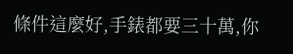條件這麼好,手錶都要三十萬,你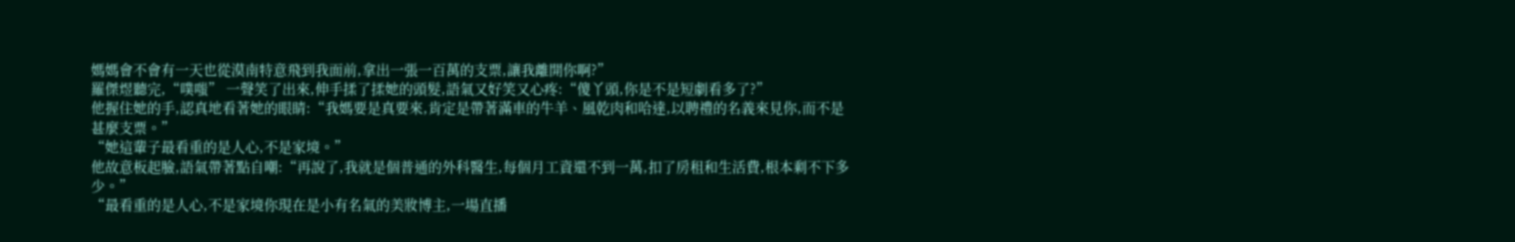媽媽會不會有一天也從漠南特意飛到我面前,拿出一張一百萬的支票,讓我離開你啊?”
羅傑煜聽完,“噗嗤” 一聲笑了出來,伸手揉了揉她的頭髮,語氣又好笑又心疼:“傻丫頭,你是不是短劇看多了?”
他握住她的手,認真地看著她的眼睛:“我媽要是真要來,肯定是帶著滿車的牛羊、風乾肉和哈達,以聘禮的名義來見你,而不是甚麼支票。”
“她這輩子最看重的是人心,不是家境。”
他故意板起臉,語氣帶著點自嘲:“再說了,我就是個普通的外科醫生,每個月工資還不到一萬,扣了房租和生活費,根本剩不下多少。”
“最看重的是人心,不是家境你現在是小有名氣的美妝博主,一場直播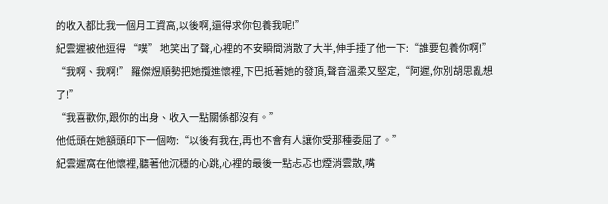的收入都比我一個月工資高,以後啊,還得求你包養我呢!”
紀雲遲被他逗得 “噗” 地笑出了聲,心裡的不安瞬間消散了大半,伸手捶了他一下:“誰要包養你啊!”
“我啊、我啊!” 羅傑煜順勢把她攬進懷裡,下巴抵著她的發頂,聲音溫柔又堅定,“阿遲,你別胡思亂想了!”
“我喜歡你,跟你的出身、收入一點關係都沒有。”
他低頭在她額頭印下一個吻:“以後有我在,再也不會有人讓你受那種委屈了。”
紀雲遲窩在他懷裡,聽著他沉穩的心跳,心裡的最後一點忐忑也煙消雲散,嘴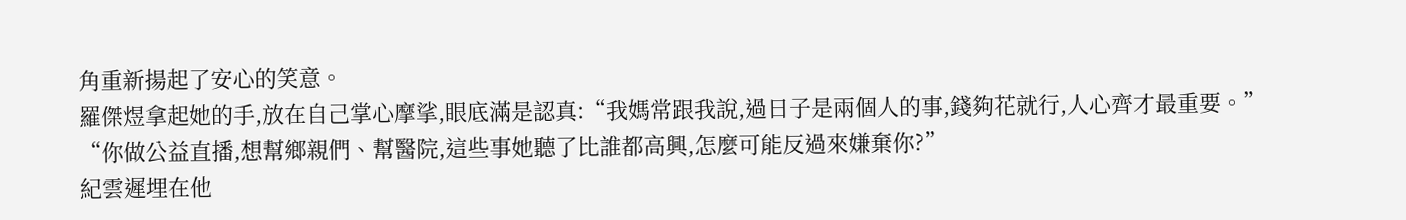角重新揚起了安心的笑意。
羅傑煜拿起她的手,放在自己掌心摩挲,眼底滿是認真:“我媽常跟我說,過日子是兩個人的事,錢夠花就行,人心齊才最重要。”
“你做公益直播,想幫鄉親們、幫醫院,這些事她聽了比誰都高興,怎麼可能反過來嫌棄你?”
紀雲遲埋在他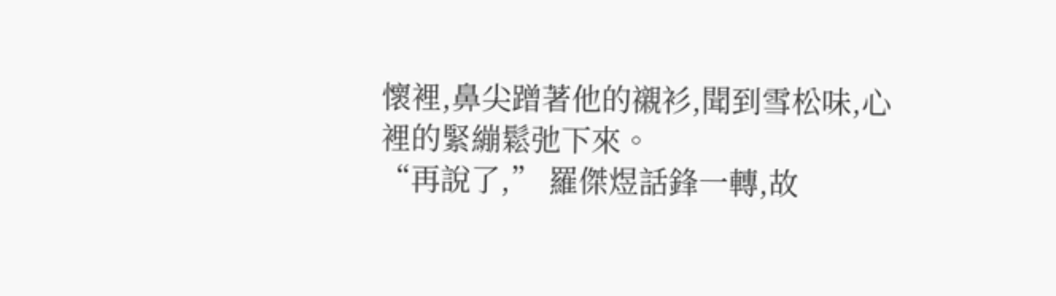懷裡,鼻尖蹭著他的襯衫,聞到雪松味,心裡的緊繃鬆弛下來。
“再說了,” 羅傑煜話鋒一轉,故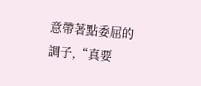意帶著點委屈的調子,“真要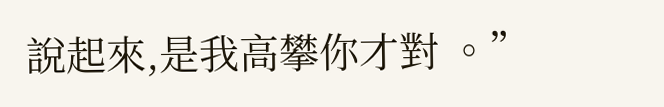說起來,是我高攀你才對 。”